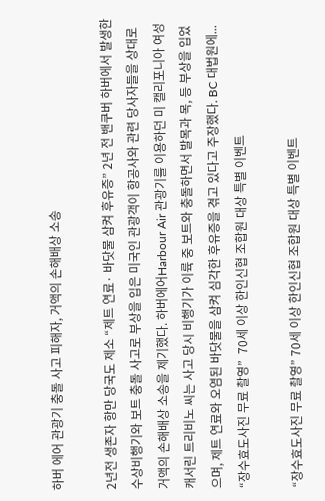하버 에어 관광기 충돌 사고 피해자, 거액의 손해배상 소송

2년전 생존자 항만 당국도 제소 “제트 연료· 바닷물 삼켜 후유증” 2년 전 밴쿠버 하버에서 발생한 수상비행기와 보트 충돌 사고로 부상을 입은 미국인 관광객이 항공사와 관련 당사자들을 상대로 거액의 손해배상 소송을 제기했다. 하버에어Harbour Air 관광기를 이용하던 미 캘리포니아 여성 캐서린 트리비노 씨는 사고 당시 비행기가 이륙 중 보트와 충돌하면서 발목과 목, 등 부상을 입었으며, 제트 연료와 오염된 바닷물을 삼켜 심각한 후유증을 겪고 있다고 주장했다. BC 대법원에...
“장수효도사진 무료 촬영”  70세 이상 한인신협 조합원 대상 특별 이벤트

“장수효도사진 무료 촬영” 70세 이상 한인신협 조합원 대상 특별 이벤트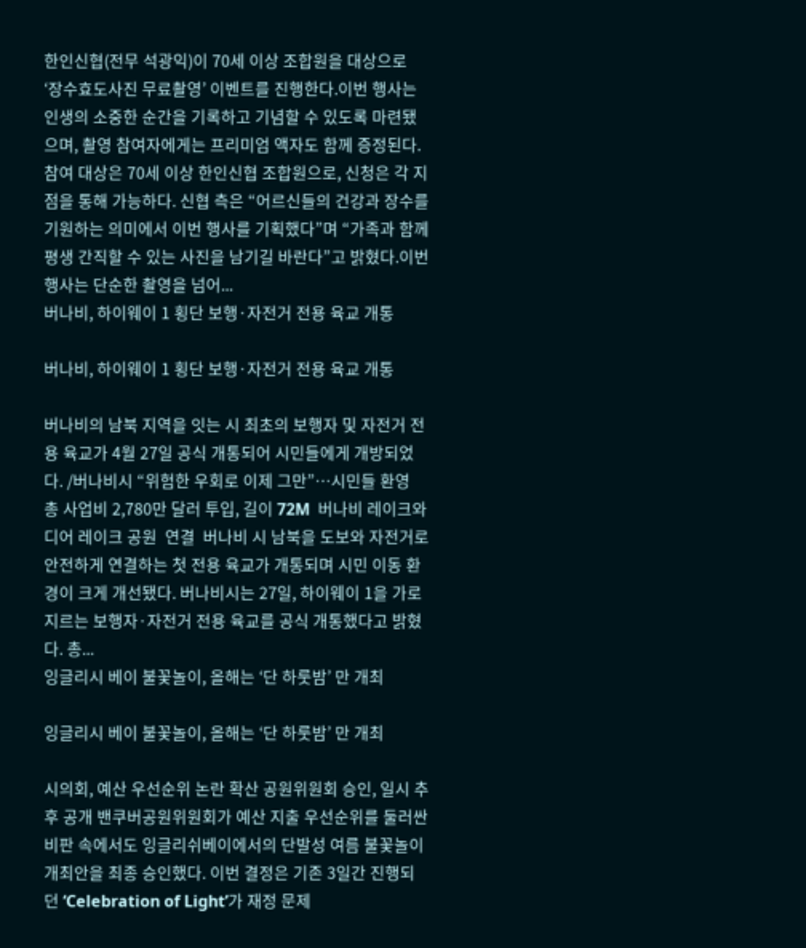한인신협(전무 석광익)이 70세 이상 조합원을 대상으로 ‘장수효도사진 무료촬영’ 이벤트를 진행한다.이번 행사는 인생의 소중한 순간을 기록하고 기념할 수 있도록 마련됐으며, 촬영 참여자에게는 프리미엄 액자도 함께 증정된다.참여 대상은 70세 이상 한인신협 조합원으로, 신청은 각 지점을 통해 가능하다. 신협 측은 “어르신들의 건강과 장수를 기원하는 의미에서 이번 행사를 기획했다”며 “가족과 함께 평생 간직할 수 있는 사진을 남기길 바란다”고 밝혔다.이번 행사는 단순한 촬영을 넘어...
버나비, 하이웨이 1 횡단 보행·자전거 전용 육교 개통

버나비, 하이웨이 1 횡단 보행·자전거 전용 육교 개통

버나비의 남북 지역을 잇는 시 최초의 보행자 및 자전거 전용 육교가 4월 27일 공식 개통되어 시민들에게 개방되었다. /버나비시 “위험한 우회로 이제 그만”…시민들 환영   총 사업비 2,780만 달러 투입, 길이 72M  버나비 레이크와 디어 레이크 공원  연결  버나비 시 남북을 도보와 자전거로 안전하게 연결하는 첫 전용 육교가 개통되며 시민 이동 환경이 크게 개선됐다. 버나비시는 27일, 하이웨이 1을 가로지르는 보행자·자전거 전용 육교를 공식 개통했다고 밝혔다. 총...
잉글리시 베이 불꽃놀이, 올해는 ‘단 하룻밤’ 만 개최

잉글리시 베이 불꽃놀이, 올해는 ‘단 하룻밤’ 만 개최

시의회, 예산 우선순위 논란 확산 공원위원회 승인, 일시 추후 공개 밴쿠버공원위원회가 예산 지출 우선순위를 둘러싼 비판 속에서도 잉글리쉬베이에서의 단발성 여름 불꽃놀이 개최안을 최종 승인했다. 이번 결정은 기존 3일간 진행되던 ‘Celebration of Light’가 재정 문제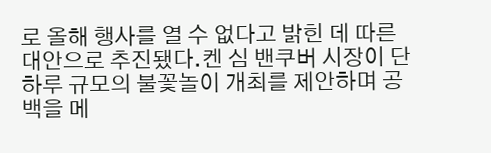로 올해 행사를 열 수 없다고 밝힌 데 따른 대안으로 추진됐다.켄 심 밴쿠버 시장이 단 하루 규모의 불꽃놀이 개최를 제안하며 공백을 메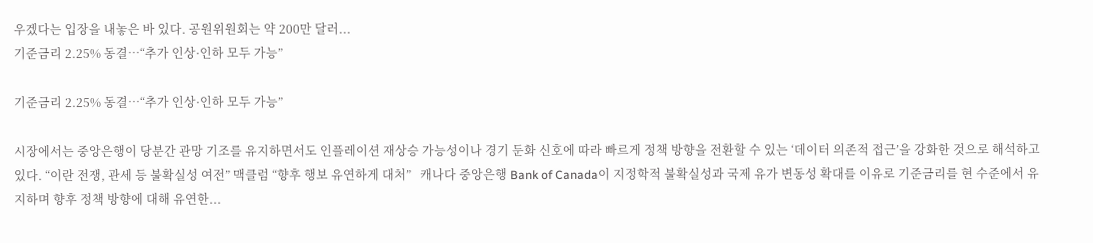우겠다는 입장을 내놓은 바 있다. 공원위원회는 약 200만 달러...
기준금리 2.25% 동결…“추가 인상·인하 모두 가능”

기준금리 2.25% 동결…“추가 인상·인하 모두 가능”

시장에서는 중앙은행이 당분간 관망 기조를 유지하면서도 인플레이션 재상승 가능성이나 경기 둔화 신호에 따라 빠르게 정책 방향을 전환할 수 있는 ‘데이터 의존적 접근’을 강화한 것으로 해석하고 있다. “이란 전쟁, 관세 등 불확실성 여전” 맥클럼 “향후 행보 유연하게 대처”   캐나다 중앙은행 Bank of Canada이 지정학적 불확실성과 국제 유가 변동성 확대를 이유로 기준금리를 현 수준에서 유지하며 향후 정책 방향에 대해 유연한...